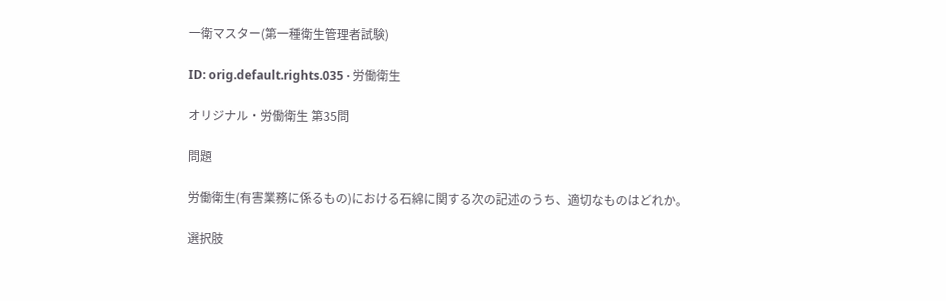一衛マスター(第一種衛生管理者試験)

ID: orig.default.rights.035 · 労働衛生

オリジナル・労働衛生 第35問

問題

労働衛生(有害業務に係るもの)における石綿に関する次の記述のうち、適切なものはどれか。

選択肢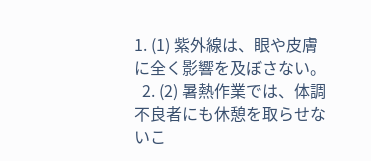1. (1) 紫外線は、眼や皮膚に全く影響を及ぼさない。
  2. (2) 暑熱作業では、体調不良者にも休憩を取らせないこ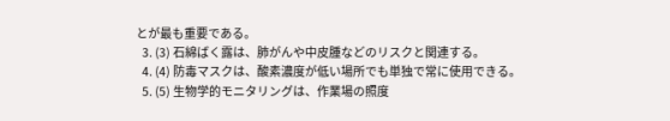とが最も重要である。
  3. (3) 石綿ばく露は、肺がんや中皮腫などのリスクと関連する。
  4. (4) 防毒マスクは、酸素濃度が低い場所でも単独で常に使用できる。
  5. (5) 生物学的モニタリングは、作業場の照度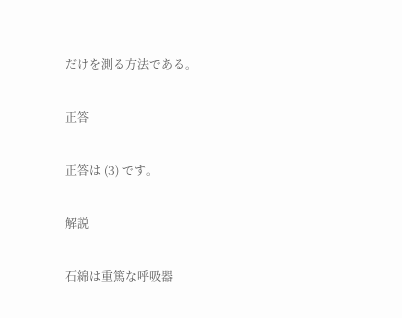だけを測る方法である。

正答

正答は (3) です。

解説

石綿は重篤な呼吸器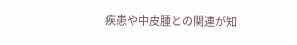疾患や中皮腫との関連が知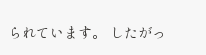られています。 したがっ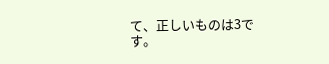て、正しいものは3です。